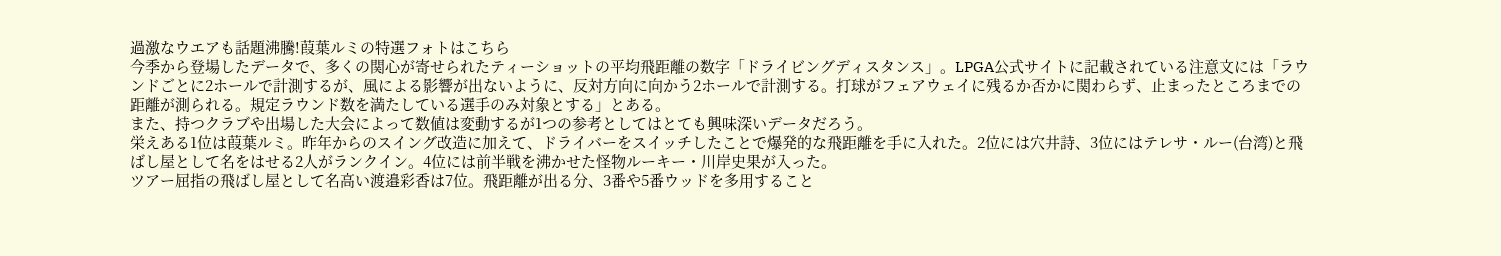過激なウエアも話題沸騰!葭葉ルミの特選フォトはこちら
今季から登場したデータで、多くの関心が寄せられたティーショットの平均飛距離の数字「ドライビングディスタンス」。LPGA公式サイトに記載されている注意文には「ラウンドごとに2ホールで計測するが、風による影響が出ないように、反対方向に向かう2ホールで計測する。打球がフェアウェイに残るか否かに関わらず、止まったところまでの距離が測られる。規定ラウンド数を満たしている選手のみ対象とする」とある。
また、持つクラブや出場した大会によって数値は変動するが1つの参考としてはとても興味深いデータだろう。
栄えある1位は葭葉ルミ。昨年からのスイング改造に加えて、ドライバーをスイッチしたことで爆発的な飛距離を手に入れた。2位には穴井詩、3位にはテレサ・ルー(台湾)と飛ばし屋として名をはせる2人がランクイン。4位には前半戦を沸かせた怪物ルーキー・川岸史果が入った。
ツアー屈指の飛ばし屋として名高い渡邉彩香は7位。飛距離が出る分、3番や5番ウッドを多用すること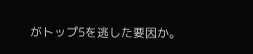がトップ5を逃した要因か。